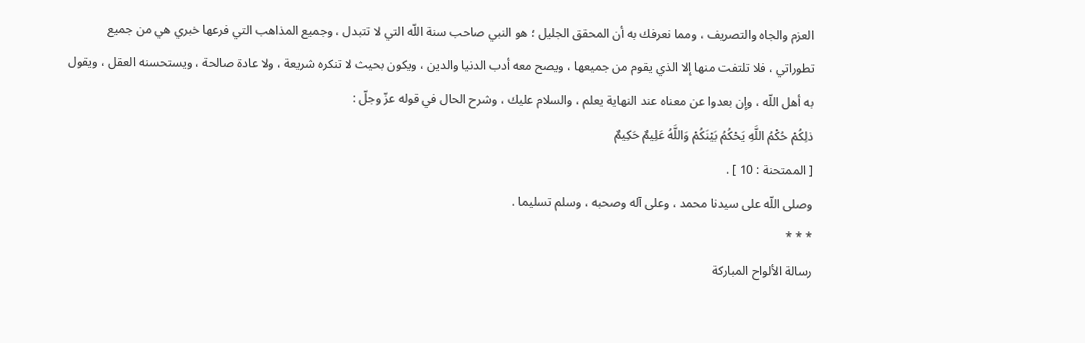العزم والجاه والتصريف ، ومما نعرفك به أن المحقق الجليل ؛ هو النبي صاحب سنة اللّه التي لا تتبدل ، وجميع المذاهب التي فرعها خبري هي من جميع تطوراتي ، فلا تلتفت منها إلا الذي يقوم من جميعها ، ويصح معه أدب الدنيا والدين ، ويكون بحيث لا تنكره شريعة ، ولا عادة صالحة ، ويستحسنه العقل ، ويقول به أهل اللّه ، وإن بعدوا عن معناه عند النهاية يعلم ، والسلام عليك ، وشرح الحال في قوله عزّ وجلّ :
ذلِكُمْ حُكْمُ اللَّهِ يَحْكُمُ بَيْنَكُمْ وَاللَّهُ عَلِيمٌ حَكِيمٌ
[ الممتحنة : 10 ] .
وصلى اللّه على سيدنا محمد ، وعلى آله وصحبه ، وسلم تسليما .
* * *
رسالة الألواح المباركة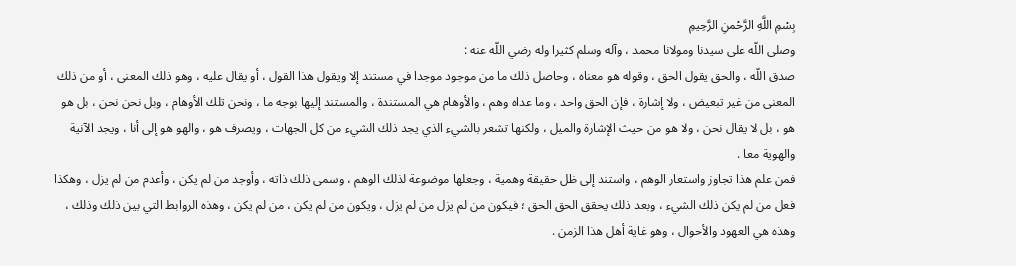بِسْمِ اللَّهِ الرَّحْمنِ الرَّحِيمِ
وصلى اللّه على سيدنا ومولانا محمد ، وآله وسلم كثيرا وله رضي اللّه عنه :
صدق اللّه ، والحق يقول الحق ، وقوله هو معناه ، وحاصل ذلك ما من موجود موجدا في مستند إلا ويقول هذا القول ، أو يقال عليه ، وهو ذلك المعنى ، أو من ذلك المعنى من غير تبعيض ، ولا إشارة ، فإن الحق واحد ، وما عداه وهم ، والأوهام هي المستندة ، والمستند إليها بوجه ما ، ونحن تلك الأوهام ، وبل نحن نحن ، بل هو هو ، بل لا يقال نحن ، ولا هو من حيث الإشارة والميل ، ولكنها تشعر بالشيء الذي يجد ذلك الشيء من كل الجهات ، ويصرف هو ، والهو هو إلى أنا ، ويجد الآنية والهوية معا .
فمن علم هذا تجاوز واستعار الوهم ، واستند إلى ظل حقيقة وهمية ، وجعلها موضوعة لذلك الوهم ، وسمى ذلك ذاته ، وأوجد من لم يكن ، وأعدم من لم يزل ، وهكذا فعل من لم يكن ذلك الشيء ، وبعد ذلك يحقق الحق الحق ؛ فيكون من لم يزل من لم يزل ، ويكون من لم يكن ، من لم يكن ، وهذه الروابط التي بين ذلك وذلك ، وهذه هي العهود والأحوال ، وهو غاية أهل هذا الزمن .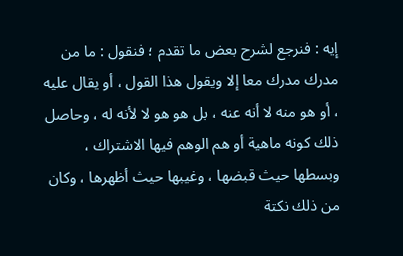إيه : فنرجع لشرح بعض ما تقدم ؛ فنقول : ما من مدرك مدرك معا إلا ويقول هذا القول ، أو يقال عليه ، أو هو منه لا أنه عنه ، بل هو هو لا لأنه له ، وحاصل ذلك كونه ماهية أو هم الوهم فيها الاشتراك ، وبسطها حيث قبضها ، وغيبها حيث أظهرها ، وكان من ذلك نكتة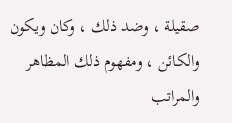صقيلة ، وضد ذلك ، وكان ويكون والكائن ، ومفهوم ذلك المظاهر والمراتب